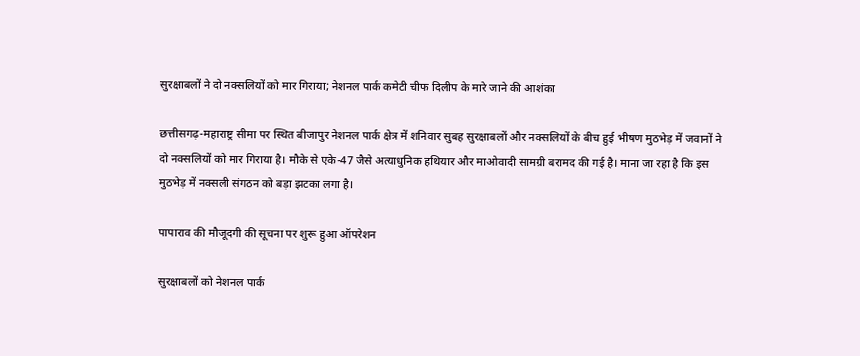सुरक्षाबलों ने दो नक्सलियों को मार गिराया; नेशनल पार्क कमेटी चीफ दिलीप के मारे जाने की आशंका

छत्तीसगढ़-महाराष्ट्र सीमा पर स्थित बीजापुर नेशनल पार्क क्षेत्र में शनिवार सुबह सुरक्षाबलों और नक्सलियों के बीच हुई भीषण मुठभेड़ में जवानों ने दो नक्सलियों को मार गिराया है। मौके से एके-47 जैसे अत्याधुनिक हथियार और माओवादी सामग्री बरामद की गई है। माना जा रहा है कि इस मुठभेड़ में नक्सली संगठन को बड़ा झटका लगा है।

पापाराव की मौजूदगी की सूचना पर शुरू हुआ ऑपरेशन

सुरक्षाबलों को नेशनल पार्क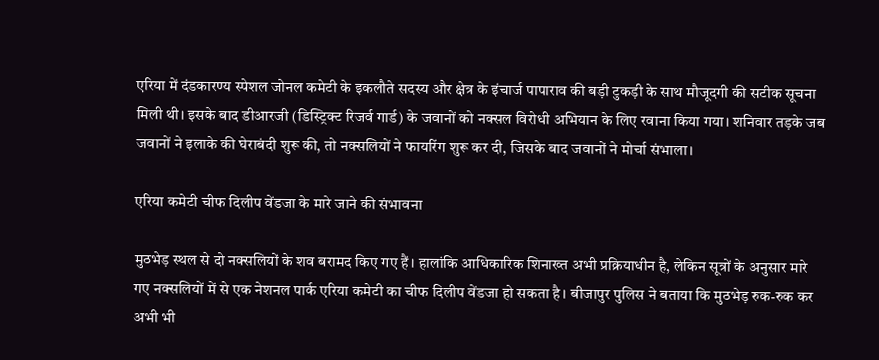एरिया में दंडकारण्य स्पेशल जोनल कमेटी के इकलौते सदस्य और क्षेत्र के इंचार्ज पापाराव की बड़ी टुकड़ी के साथ मौजूदगी की सटीक सूचना मिली थी। इसके बाद डीआरजी (डिस्ट्रिक्ट रिजर्व गार्ड) के जवानों को नक्सल विरोधी अभियान के लिए रवाना किया गया। शनिवार तड़के जब जवानों ने इलाके की घेराबंदी शुरू की, तो नक्सलियों ने फायरिंग शुरू कर दी, जिसके बाद जवानों ने मोर्चा संभाला।

एरिया कमेटी चीफ दिलीप वेंडजा के मारे जाने की संभावना

मुठभेड़ स्थल से दो नक्सलियों के शव बरामद किए गए हैं। हालांकि आधिकारिक शिनाख्त अभी प्रक्रियाधीन है, लेकिन सूत्रों के अनुसार मारे गए नक्सलियों में से एक नेशनल पार्क एरिया कमेटी का चीफ दिलीप वेंडजा हो सकता है। बीजापुर पुलिस ने बताया कि मुठभेड़ रुक-रुक कर अभी भी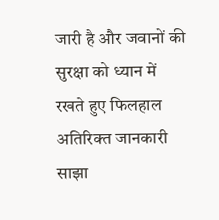जारी है और जवानों की सुरक्षा को ध्यान में रखते हुए फिलहाल अतिरिक्त जानकारी साझा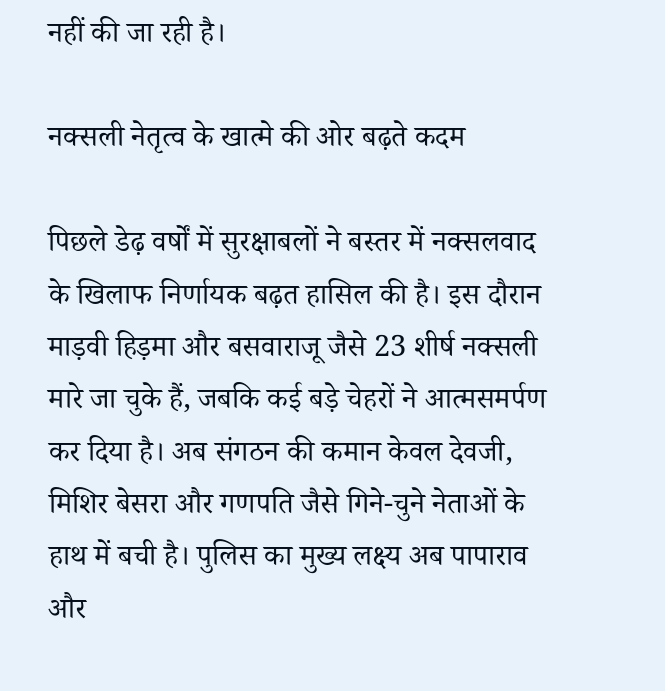नहीं की जा रही है।

नक्सली नेतृत्व के खात्मे की ओर बढ़ते कदम

पिछले डेढ़ वर्षों में सुरक्षाबलों ने बस्तर में नक्सलवाद के खिलाफ निर्णायक बढ़त हासिल की है। इस दौरान माड़वी हिड़मा और बसवाराजू जैसे 23 शीर्ष नक्सली मारे जा चुके हैं, जबकि कई बड़े चेहरों ने आत्मसमर्पण कर दिया है। अब संगठन की कमान केवल देवजी, मिशिर बेसरा और गणपति जैसे गिने-चुने नेताओं के हाथ में बची है। पुलिस का मुख्य लक्ष्य अब पापाराव और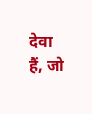देवा हैं, जो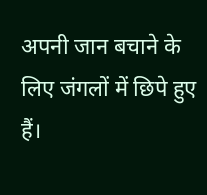अपनी जान बचाने के लिए जंगलों में छिपे हुए हैं।